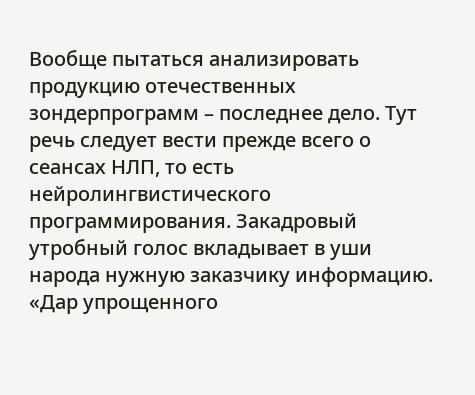Вообще пытаться анализировать продукцию отечественных зондерпрограмм – последнее дело. Тут речь следует вести прежде всего о сеансах НЛП, то есть нейролингвистического программирования. Закадровый утробный голос вкладывает в уши народа нужную заказчику информацию. «Дар упрощенного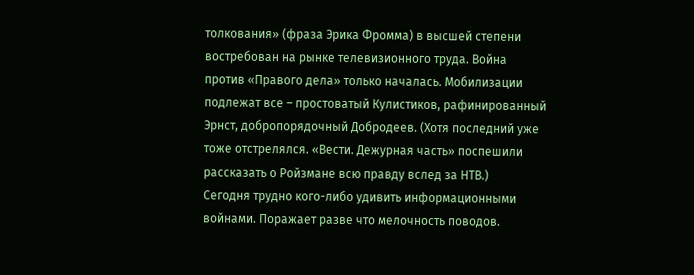толкования» (фраза Эрика Фромма) в высшей степени востребован на рынке телевизионного труда. Война против «Правого дела» только началась. Мобилизации подлежат все – простоватый Кулистиков, рафинированный Эрнст, добропорядочный Добродеев. (Хотя последний уже тоже отстрелялся. «Вести. Дежурная часть» поспешили рассказать о Ройзмане всю правду вслед за НТВ.)
Сегодня трудно кого-либо удивить информационными войнами. Поражает разве что мелочность поводов.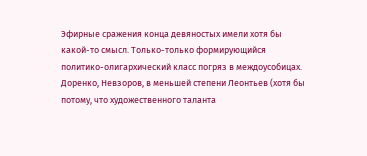Эфирные сражения конца девяностых имели хотя бы какой-то смысл. Только-только формирующийся политико-олигархический класс погряз в междоусобицах. Доренко, Невзоров, в меньшей степени Леонтьев (хотя бы потому, что художественного таланта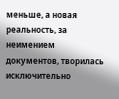меньше, а новая реальность, за неимением документов, творилась исключительно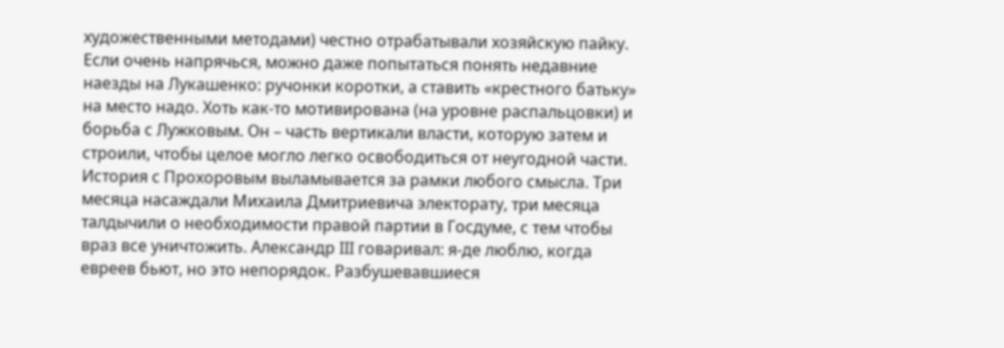художественными методами) честно отрабатывали хозяйскую пайку. Если очень напрячься, можно даже попытаться понять недавние наезды на Лукашенко: ручонки коротки, а ставить «крестного батьку» на место надо. Хоть как-то мотивирована (на уровне распальцовки) и борьба с Лужковым. Он – часть вертикали власти, которую затем и строили, чтобы целое могло легко освободиться от неугодной части.
История с Прохоровым выламывается за рамки любого смысла. Три месяца насаждали Михаила Дмитриевича электорату, три месяца талдычили о необходимости правой партии в Госдуме, с тем чтобы враз все уничтожить. Александр III говаривал: я-де люблю, когда евреев бьют, но это непорядок. Разбушевавшиеся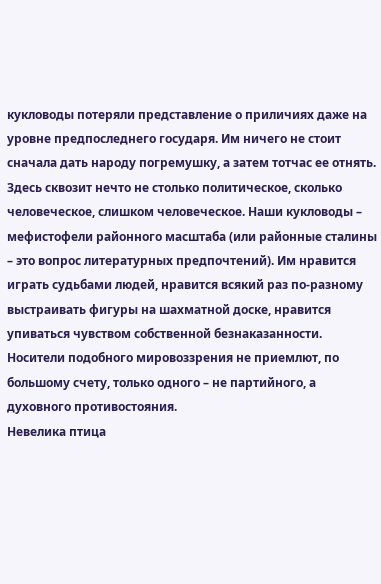кукловоды потеряли представление о приличиях даже на уровне предпоследнего государя. Им ничего не стоит сначала дать народу погремушку, а затем тотчас ее отнять. Здесь сквозит нечто не столько политическое, сколько человеческое, слишком человеческое. Наши кукловоды – мефистофели районного масштаба (или районные сталины – это вопрос литературных предпочтений). Им нравится играть судьбами людей, нравится всякий раз по-разному выстраивать фигуры на шахматной доске, нравится упиваться чувством собственной безнаказанности. Носители подобного мировоззрения не приемлют, по большому счету, только одного – не партийного, а духовного противостояния.
Невелика птица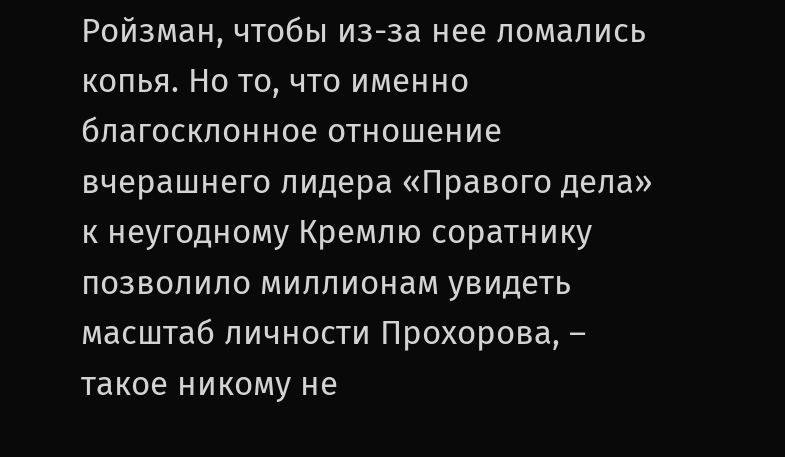Ройзман, чтобы из-за нее ломались копья. Но то, что именно благосклонное отношение вчерашнего лидера «Правого дела» к неугодному Кремлю соратнику позволило миллионам увидеть масштаб личности Прохорова, – такое никому не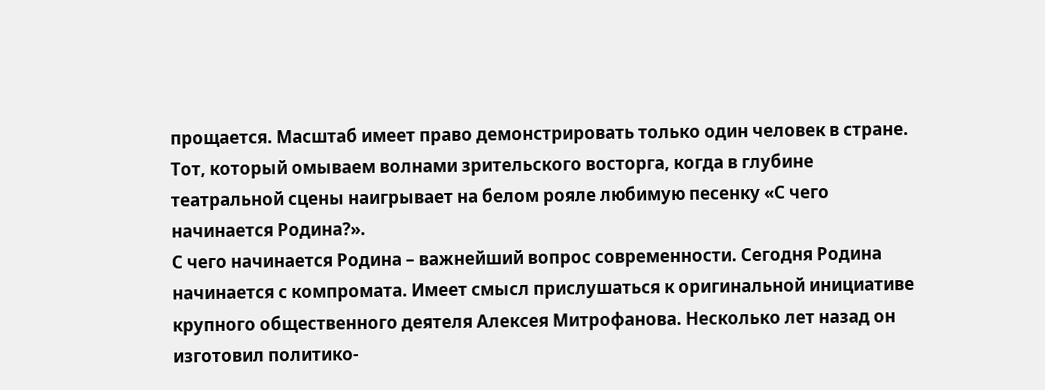прощается. Масштаб имеет право демонстрировать только один человек в стране. Тот, который омываем волнами зрительского восторга, когда в глубине театральной сцены наигрывает на белом рояле любимую песенку «С чего начинается Родина?».
С чего начинается Родина – важнейший вопрос современности. Сегодня Родина начинается с компромата. Имеет смысл прислушаться к оригинальной инициативе крупного общественного деятеля Алексея Митрофанова. Несколько лет назад он изготовил политико-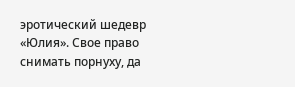эротический шедевр «Юлия». Свое право снимать порнуху, да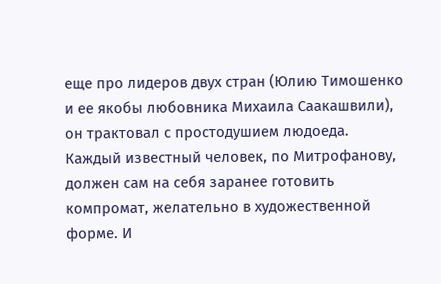еще про лидеров двух стран (Юлию Тимошенко и ее якобы любовника Михаила Саакашвили), он трактовал с простодушием людоеда. Каждый известный человек, по Митрофанову, должен сам на себя заранее готовить компромат, желательно в художественной форме. И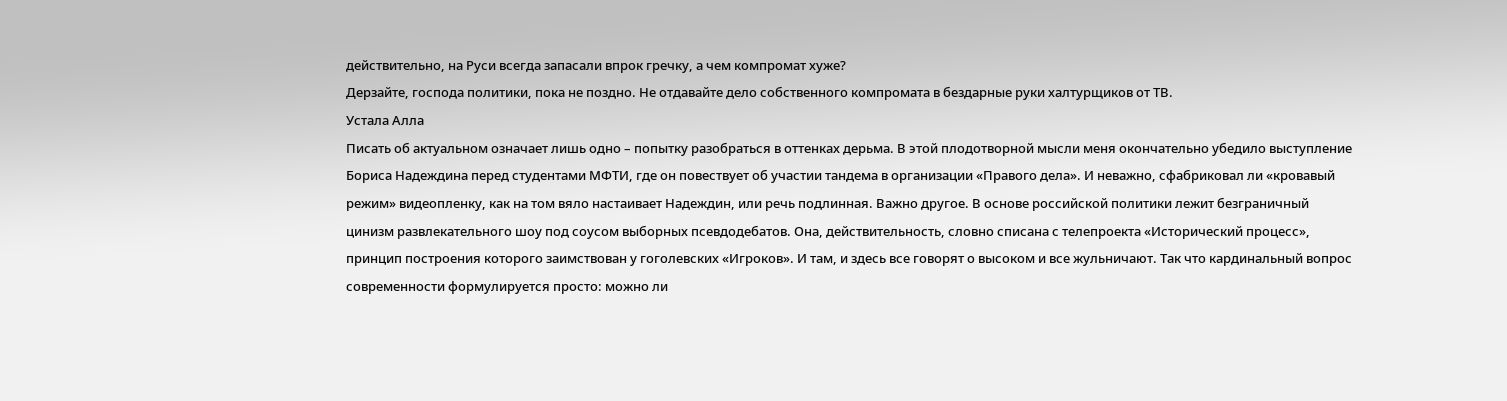действительно, на Руси всегда запасали впрок гречку, а чем компромат хуже?
Дерзайте, господа политики, пока не поздно. Не отдавайте дело собственного компромата в бездарные руки халтурщиков от ТВ.
Устала Алла
Писать об актуальном означает лишь одно – попытку разобраться в оттенках дерьма. В этой плодотворной мысли меня окончательно убедило выступление Бориса Надеждина перед студентами МФТИ, где он повествует об участии тандема в организации «Правого дела». И неважно, сфабриковал ли «кровавый режим» видеопленку, как на том вяло настаивает Надеждин, или речь подлинная. Важно другое. В основе российской политики лежит безграничный цинизм развлекательного шоу под соусом выборных псевдодебатов. Она, действительность, словно списана с телепроекта «Исторический процесс», принцип построения которого заимствован у гоголевских «Игроков». И там, и здесь все говорят о высоком и все жульничают. Так что кардинальный вопрос современности формулируется просто: можно ли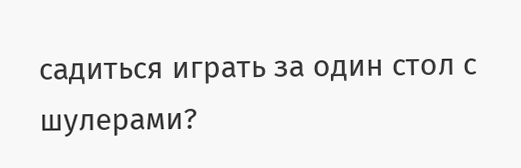садиться играть за один стол с шулерами?